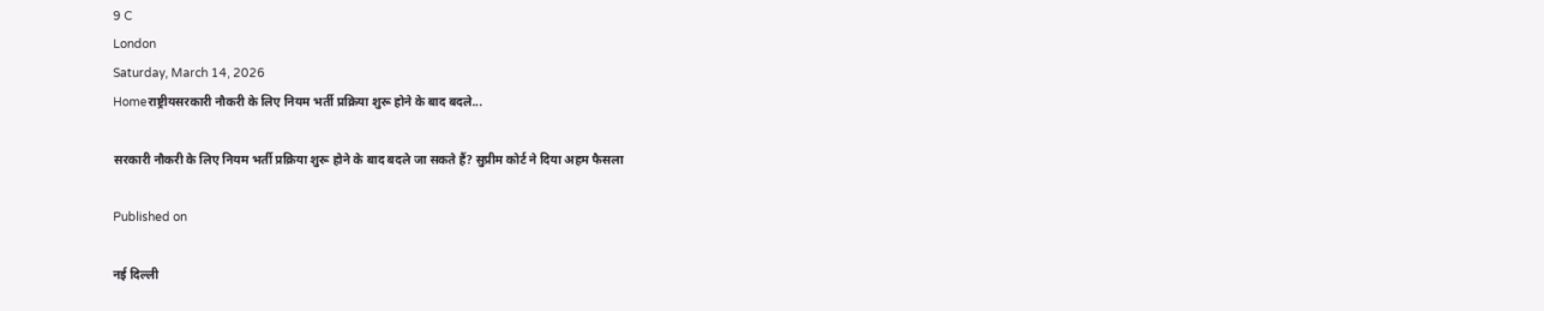9 C
London
Saturday, March 14, 2026
Homeराष्ट्रीयसरकारी नौकरी के लिए नियम भर्ती प्रक्रिया शुरू होने के बाद बदले...

सरकारी नौकरी के लिए नियम भर्ती प्रक्रिया शुरू होने के बाद बदले जा सकते हैं? सुप्रीम कोर्ट ने दिया अहम फैसला

Published on

नई दिल्ली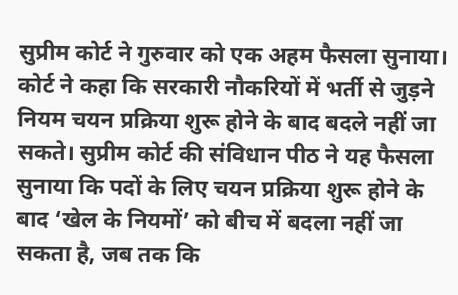सुप्रीम कोर्ट ने गुरुवार को एक अहम फैसला सुनाया। कोर्ट ने कहा कि सरकारी नौकरियों में भर्ती से जुड़ने नियम चयन प्रक्रिया शुरू होने के बाद बदले नहीं जा सकते। सुप्रीम कोर्ट की संविधान पीठ ने यह फैसला सुनाया कि पदों के लिए चयन प्रक्रिया शुरू होने के बाद ‘खेल के नियमों’ को बीच में बदला नहीं जा सकता है, जब तक कि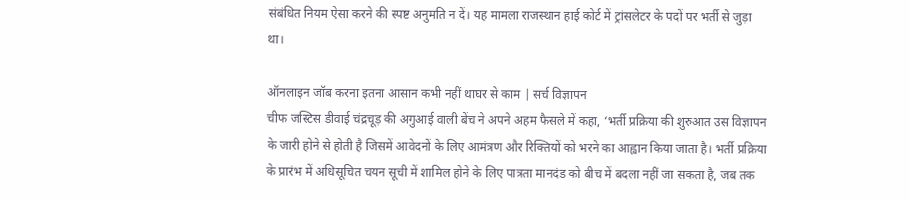संबंधित नियम ऐसा करने की स्पष्ट अनुमति न दें। यह मामला राजस्थान हाई कोर्ट में ट्रांसलेटर के पदों पर भर्ती से जुड़ा था।

ऑनलाइन जॉब करना इतना आसान कभी नहीं थाघर से काम | सर्च विज्ञापन
चीफ जस्टिस डीवाई चंद्रचूड़ की अगुआई वाली बेंच ने अपने अहम फैसले में कहा, ‘भर्ती प्रक्रिया की शुरुआत उस विज्ञापन के जारी होने से होती है जिसमें आवेदनों के लिए आमंत्रण और रिक्तियों को भरने का आह्वान किया जाता है। भर्ती प्रक्रिया के प्रारंभ में अधिसूचित चयन सूची में शामिल होने के लिए पात्रता मानदंड को बीच में बदला नहीं जा सकता है, जब तक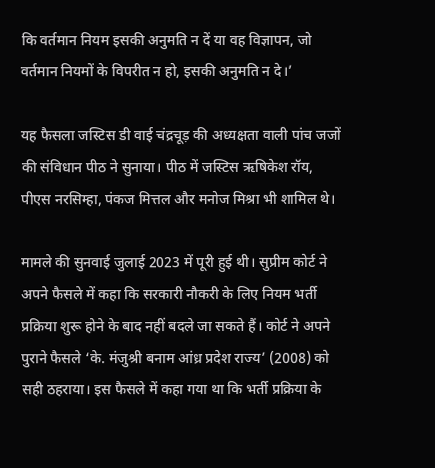कि वर्तमान नियम इसकी अनुमति न दें या वह विज्ञापन, जो वर्तमान नियमों के विपरीत न हो, इसकी अनुमति न दे।’

यह फैसला जस्टिस डी वाई चंद्रचूड़ की अध्यक्षता वाली पांच जजों की संविधान पीठ ने सुनाया। पीठ में जस्टिस ऋषिकेश रॉय, पीएस नरसिम्हा, पंकज मित्तल और मनोज मिश्रा भी शामिल थे।

मामले की सुनवाई जुलाई 2023 में पूरी हुई थी। सुप्रीम कोर्ट ने अपने फैसले में कहा कि सरकारी नौकरी के लिए नियम भर्ती प्रक्रिया शुरू होने के बाद नहीं बदले जा सकते हैं। कोर्ट ने अपने पुराने फैसले ‘के. मंजुश्री बनाम आंध्र प्रदेश राज्य’ (2008) को सही ठहराया। इस फैसले में कहा गया था कि भर्ती प्रक्रिया के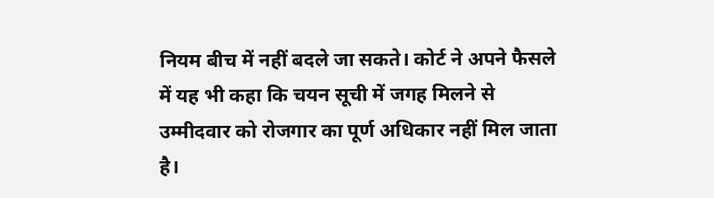नियम बीच में नहीं बदले जा सकते। कोर्ट ने अपने फैसले में यह भी कहा कि चयन सूची में जगह मिलने से उम्मीदवार को रोजगार का पूर्ण अधिकार नहीं मिल जाता है।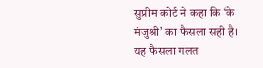सुप्रीम कोर्ट ने कहा कि ‘के मंजुश्री’ का फैसला सही है। यह फैसला गलत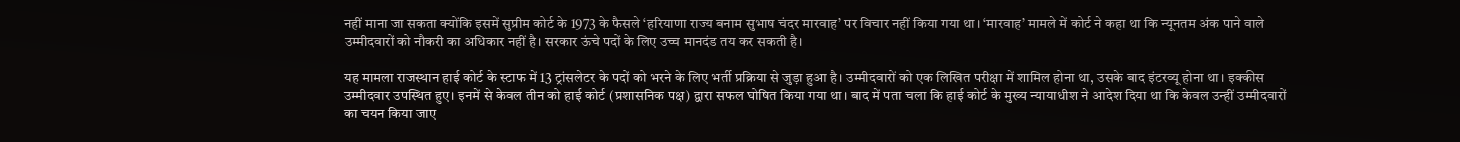नहीं माना जा सकता क्योंकि इसमें सुप्रीम कोर्ट के 1973 के फैसले ‘हरियाणा राज्य बनाम सुभाष चंदर मारवाह’ पर विचार नहीं किया गया था। ‘मारवाह’ मामले में कोर्ट ने कहा था कि न्यूनतम अंक पाने वाले उम्मीदवारों को नौकरी का अधिकार नहीं है। सरकार ऊंचे पदों के लिए उच्च मानदंड तय कर सकती है।

यह मामला राजस्थान हाई कोर्ट के स्टाफ में 13 ट्रांसलेटर के पदों को भरने के लिए भर्ती प्रक्रिया से जुड़ा हुआ है। उम्मीदवारों को एक लिखित परीक्षा में शामिल होना था, उसके बाद इंटरव्यू होना था। इक्कीस उम्मीदवार उपस्थित हुए। इनमें से केवल तीन को हाई कोर्ट (प्रशासनिक पक्ष) द्वारा सफल घोषित किया गया था। बाद में पता चला कि हाई कोर्ट के मुख्य न्यायाधीश ने आदेश दिया था कि केवल उन्हीं उम्मीदवारों का चयन किया जाए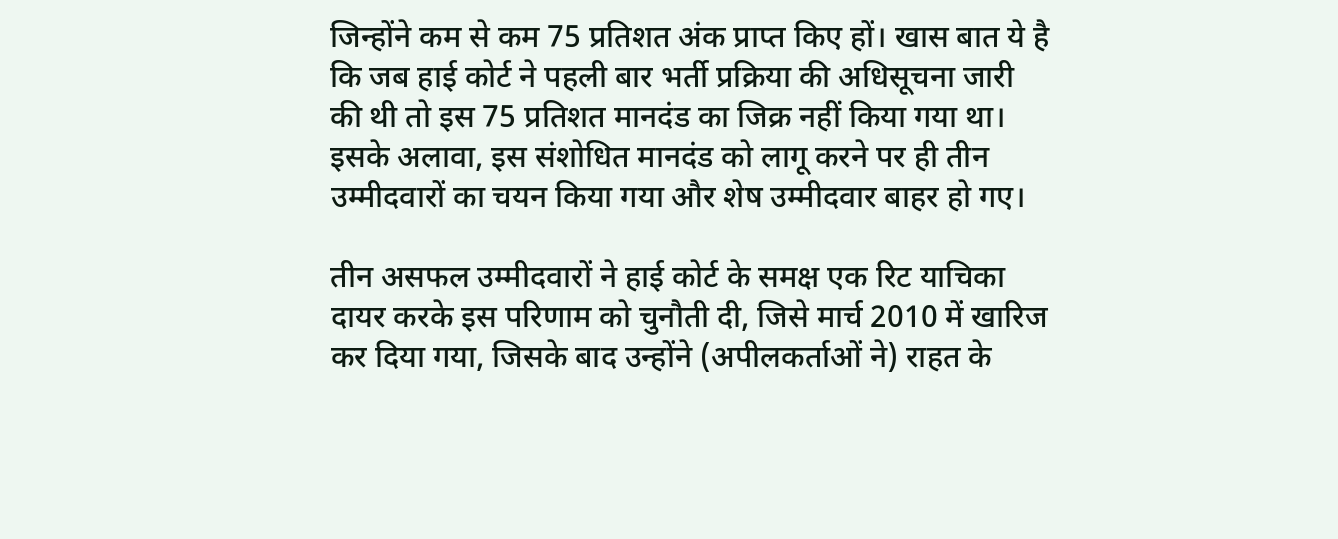जिन्होंने कम से कम 75 प्रतिशत अंक प्राप्त किए हों। खास बात ये है कि जब हाई कोर्ट ने पहली बार भर्ती प्रक्रिया की अधिसूचना जारी की थी तो इस 75 प्रतिशत मानदंड का जिक्र नहीं किया गया था। इसके अलावा, इस संशोधित मानदंड को लागू करने पर ही तीन उम्मीदवारों का चयन किया गया और शेष उम्मीदवार बाहर हो गए।

तीन असफल उम्मीदवारों ने हाई कोर्ट के समक्ष एक रिट याचिका दायर करके इस परिणाम को चुनौती दी, जिसे मार्च 2010 में खारिज कर दिया गया, जिसके बाद उन्होंने (अपीलकर्ताओं ने) राहत के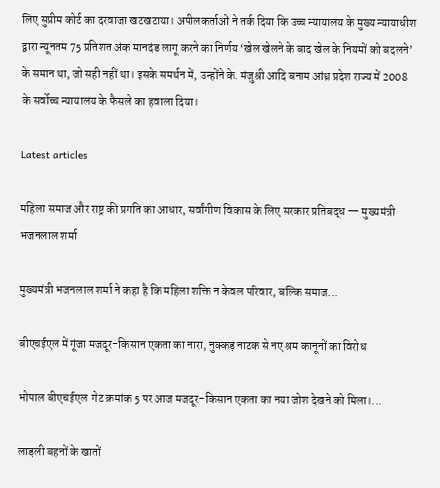लिए सुप्रीम कोर्ट का दरवाजा खटखटाया। अपीलकर्ताओं ने तर्क दिया कि उच्च न्यायालय के मुख्य न्यायाधीश द्वारा न्यूनतम 75 प्रतिशत अंक मानदंड लागू करने का निर्णय ‘खेल खेलने के बाद खेल के नियमों को बदलने’ के समान था, जो सही नहीं था। इसके समर्थन में, उन्होंने के. मंजुश्री आदि बनाम आंध्र प्रदेश राज्य में 2008 के सर्वोच्च न्यायालय के फैसले का हवाला दिया।

Latest articles

महिला समाज और राष्ट्र की प्रगति का आधार, सर्वांगीण विकास के लिए सरकार प्रतिबद्ध — मुख्यमंत्री भजनलाल शर्मा

मुख्यमंत्री भजनलाल शर्मा ने कहा है कि महिला शक्ति न केवल परिवार, बल्कि समाज...

बीएचईएल में गूंजा मजदूर-किसान एकता का नारा, नुक्कड़ नाटक से नए श्रम कानूनों का विरोध

भोपाल बीएचईएल  गेट क्रमांक 5 पर आज मजदूर-किसान एकता का नया जोश देखने को मिला।...

लाड़ली बहनों के खातों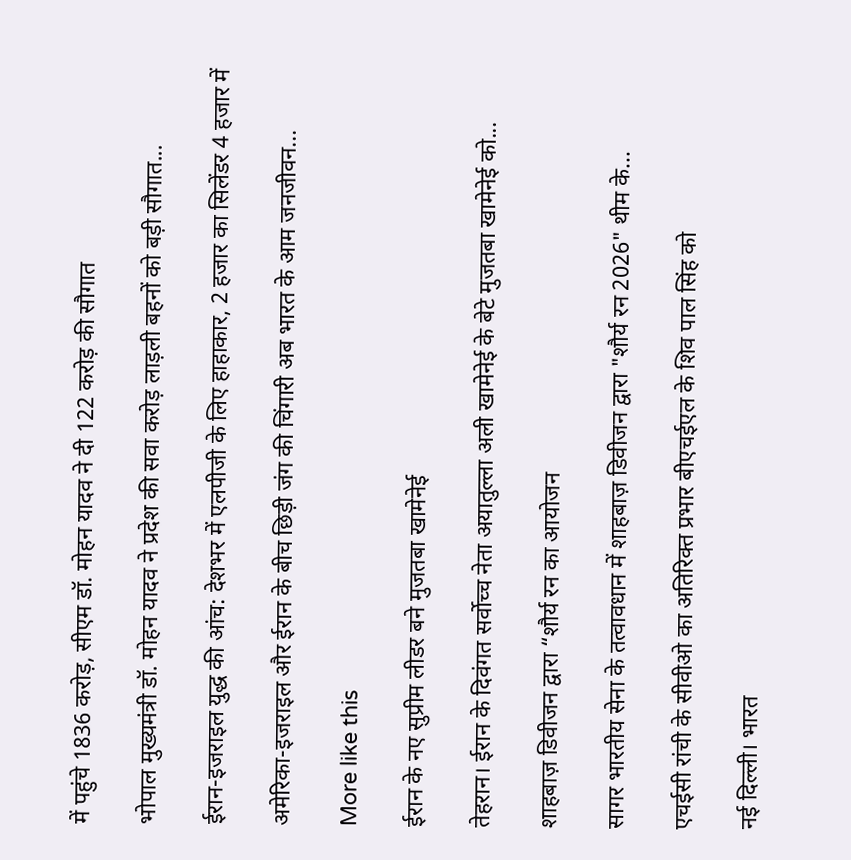में पहुंचे 1836 करोड़, सीएम डॉ. मोहन यादव ने दी 122 करोड़ की सौगात

भोपाल मुख्यमंत्री डॉ. मोहन यादव ने प्रदेश की सवा करोड़ लाड़ली बहनों को बड़ी सौगात...

ईरान-इजराइल युद्ध की आंच: देशभर में एलपीजी के लिए हाहाकार, 2 हजार का सिलेंडर 4 हजार में

अमेरिका-इजराइल और ईरान के बीच छिड़ी जंग की चिंगारी अब भारत के आम जनजीवन...

More like this

ईरान के नए सुप्रीम लीडर बने मुजतबा खामेनेई

तेहरान। ईरान के दिवंगत सर्वोच्च नेता अयातुल्ला अली खामेनेई के बेटे मुजतबा खामेनेई को...

शाहबाज़ डिवीजन द्वारा “शौर्य रन का आयोजन

सागर भारतीय सेना के तत्वावधान में शाहबाज़ डिवीजन द्वारा "शौर्य रन 2026" थीम के...

एचईसी रांची के सीवीओ का अतिरिक्त प्रभार बीएचईएल के शिव पाल सिंह को

नई दिल्ली। भारत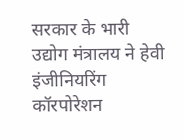सरकार के भारी उद्योग मंत्रालय ने हेवी इंजीनियरिंग कॉरपोरेशन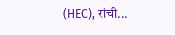(HEC), रांची...